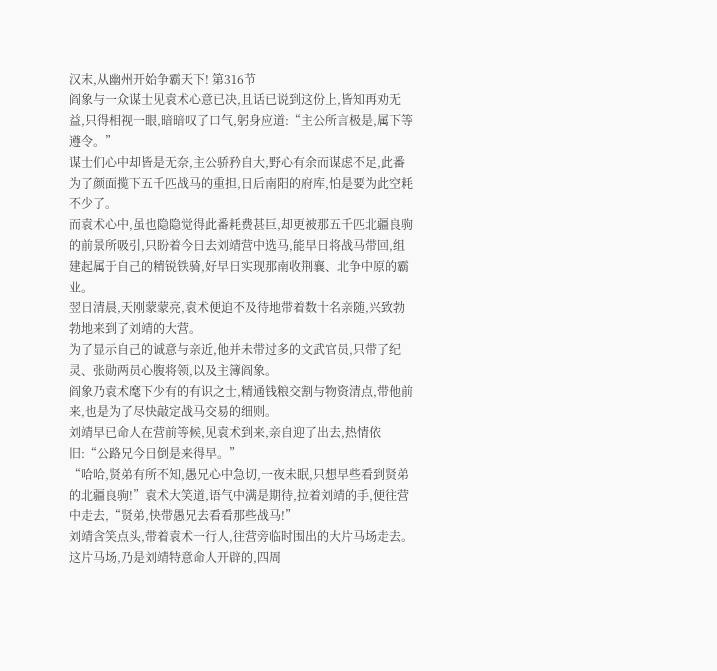汉末,从幽州开始争霸天下! 第316节
阎象与一众谋士见袁术心意已决,且话已说到这份上,皆知再劝无益,只得相视一眼,暗暗叹了口气,躬身应道:“主公所言极是,属下等遵令。”
谋士们心中却皆是无奈,主公骄矜自大,野心有余而谋虑不足,此番为了颜面揽下五千匹战马的重担,日后南阳的府库,怕是要为此空耗不少了。
而袁术心中,虽也隐隐觉得此番耗费甚巨,却更被那五千匹北疆良驹的前景所吸引,只盼着今日去刘靖营中选马,能早日将战马带回,组建起属于自己的精锐铁骑,好早日实现那南收荆襄、北争中原的霸业。
翌日清晨,天刚蒙蒙亮,袁术便迫不及待地带着数十名亲随,兴致勃勃地来到了刘靖的大营。
为了显示自己的诚意与亲近,他并未带过多的文武官员,只带了纪灵、张勋两员心腹将领,以及主簿阎象。
阎象乃袁术麾下少有的有识之士,精通钱粮交割与物资清点,带他前来,也是为了尽快敲定战马交易的细则。
刘靖早已命人在营前等候,见袁术到来,亲自迎了出去,热情依旧:“公路兄今日倒是来得早。”
“哈哈,贤弟有所不知,愚兄心中急切,一夜未眠,只想早些看到贤弟的北疆良驹!”袁术大笑道,语气中满是期待,拉着刘靖的手,便往营中走去,“贤弟,快带愚兄去看看那些战马!”
刘靖含笑点头,带着袁术一行人,往营旁临时围出的大片马场走去。
这片马场,乃是刘靖特意命人开辟的,四周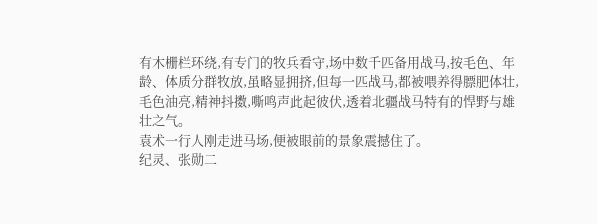有木栅栏环绕,有专门的牧兵看守,场中数千匹备用战马,按毛色、年龄、体质分群牧放,虽略显拥挤,但每一匹战马,都被喂养得膘肥体壮,毛色油亮,精神抖擞,嘶鸣声此起彼伏,透着北疆战马特有的悍野与雄壮之气。
袁术一行人刚走进马场,便被眼前的景象震撼住了。
纪灵、张勋二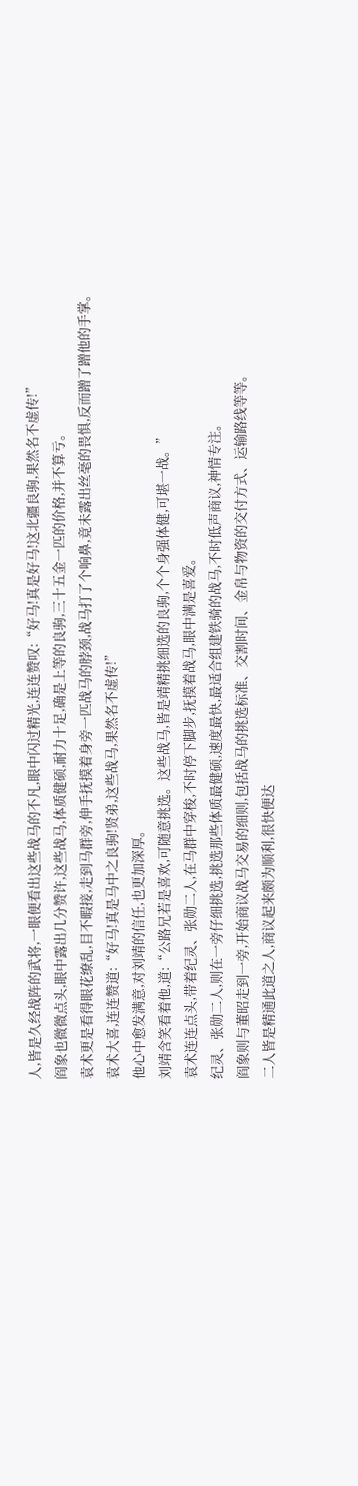人,皆是久经战阵的武将,一眼便看出这些战马的不凡,眼中闪过精光,连连赞叹:“好马!真是好马!这北疆良驹,果然名不虚传!”
阎象也微微点头,眼中露出几分赞许,这些战马,体质健硕,耐力十足,确是上等的良驹,三十五金一匹的价格,并不算亏。
袁术更是看得眼花缭乱,目不暇接,走到马群旁,伸手抚摸着身旁一匹战马的脖颈,战马打了个响鼻,竟未露出丝毫的畏惧,反而蹭了蹭他的手掌。
袁术大喜,连连赞道:“好马!真是马中之良驹!贤弟,这些战马,果然名不虚传!”
他心中愈发满意,对刘靖的信任,也更加深厚。
刘靖含笑看着他,道:“公路兄若是喜欢,可随意挑选。这些战马,皆是靖精挑细选的良驹,个个身强体健,可堪一战。”
袁术连连点头,带着纪灵、张勋二人,在马群中穿梭,不时停下脚步,抚摸着战马,眼中满是喜爱。
纪灵、张勋二人,则在一旁仔细挑选,挑选那些体质最健硕,速度最快,最适合组建铁骑的战马,不时低声商议,神情专注。
阎象则与董昭走到一旁,开始商议战马交易的细则,包括战马的挑选标准、交割时间、金帛与物资的交付方式、运输路线等等。
二人皆是精通此道之人,商议起来颇为顺利,很快便达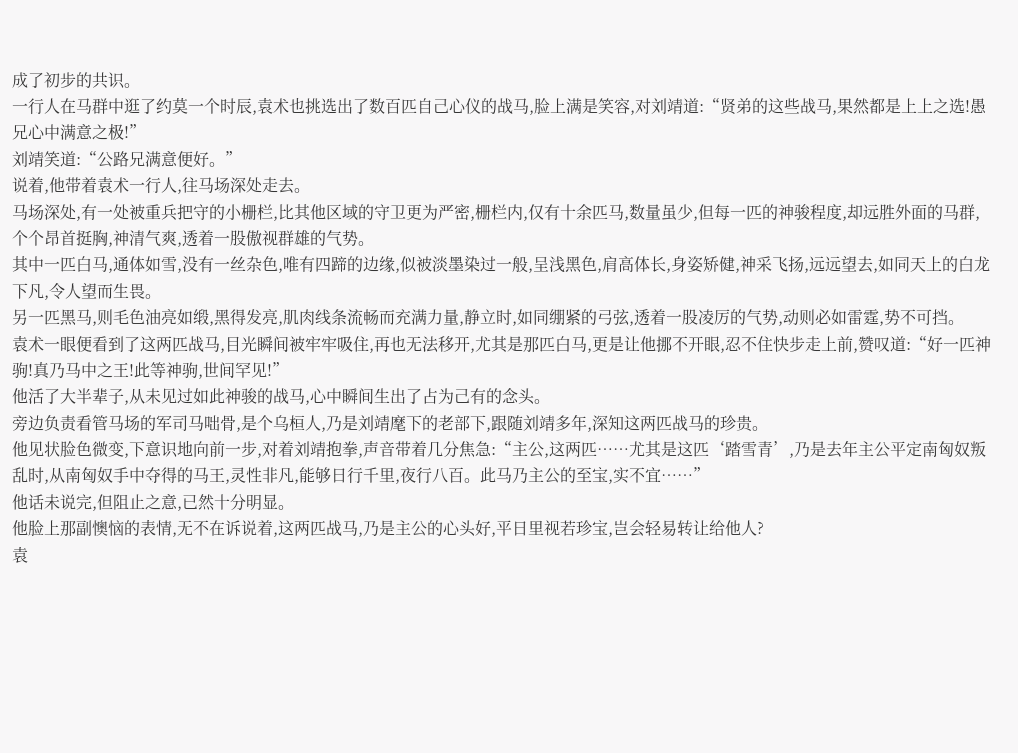成了初步的共识。
一行人在马群中逛了约莫一个时辰,袁术也挑选出了数百匹自己心仪的战马,脸上满是笑容,对刘靖道:“贤弟的这些战马,果然都是上上之选!愚兄心中满意之极!”
刘靖笑道:“公路兄满意便好。”
说着,他带着袁术一行人,往马场深处走去。
马场深处,有一处被重兵把守的小栅栏,比其他区域的守卫更为严密,栅栏内,仅有十余匹马,数量虽少,但每一匹的神骏程度,却远胜外面的马群,个个昂首挺胸,神清气爽,透着一股傲视群雄的气势。
其中一匹白马,通体如雪,没有一丝杂色,唯有四蹄的边缘,似被淡墨染过一般,呈浅黑色,肩高体长,身姿矫健,神采飞扬,远远望去,如同天上的白龙下凡,令人望而生畏。
另一匹黑马,则毛色油亮如缎,黑得发亮,肌肉线条流畅而充满力量,静立时,如同绷紧的弓弦,透着一股凌厉的气势,动则必如雷霆,势不可挡。
袁术一眼便看到了这两匹战马,目光瞬间被牢牢吸住,再也无法移开,尤其是那匹白马,更是让他挪不开眼,忍不住快步走上前,赞叹道:“好一匹神驹!真乃马中之王!此等神驹,世间罕见!”
他活了大半辈子,从未见过如此神骏的战马,心中瞬间生出了占为己有的念头。
旁边负责看管马场的军司马咄骨,是个乌桓人,乃是刘靖麾下的老部下,跟随刘靖多年,深知这两匹战马的珍贵。
他见状脸色微变,下意识地向前一步,对着刘靖抱拳,声音带着几分焦急:“主公,这两匹……尤其是这匹‘踏雪青’,乃是去年主公平定南匈奴叛乱时,从南匈奴手中夺得的马王,灵性非凡,能够日行千里,夜行八百。此马乃主公的至宝,实不宜……”
他话未说完,但阻止之意,已然十分明显。
他脸上那副懊恼的表情,无不在诉说着,这两匹战马,乃是主公的心头好,平日里视若珍宝,岂会轻易转让给他人?
袁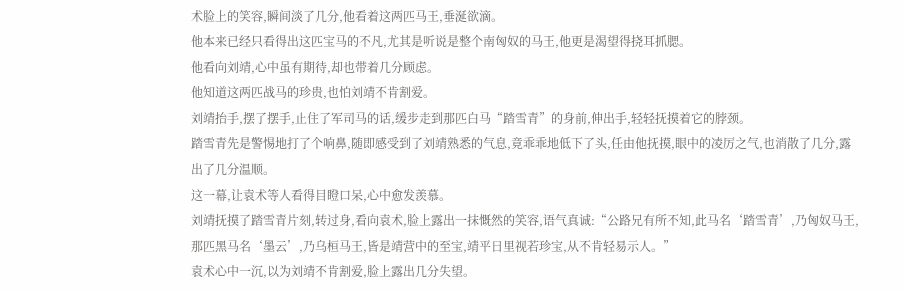术脸上的笑容,瞬间淡了几分,他看着这两匹马王,垂涎欲滴。
他本来已经只看得出这匹宝马的不凡,尤其是听说是整个南匈奴的马王,他更是渴望得挠耳抓腮。
他看向刘靖,心中虽有期待,却也带着几分顾虑。
他知道这两匹战马的珍贵,也怕刘靖不肯割爱。
刘靖抬手,摆了摆手,止住了军司马的话,缓步走到那匹白马“踏雪青”的身前,伸出手,轻轻抚摸着它的脖颈。
踏雪青先是警惕地打了个响鼻,随即感受到了刘靖熟悉的气息,竟乖乖地低下了头,任由他抚摸,眼中的凌厉之气,也消散了几分,露出了几分温顺。
这一幕,让袁术等人看得目瞪口呆,心中愈发羡慕。
刘靖抚摸了踏雪青片刻,转过身,看向袁术,脸上露出一抹慨然的笑容,语气真诚:“公路兄有所不知,此马名‘踏雪青’,乃匈奴马王,那匹黑马名‘墨云’,乃乌桓马王,皆是靖营中的至宝,靖平日里视若珍宝,从不肯轻易示人。”
袁术心中一沉,以为刘靖不肯割爱,脸上露出几分失望。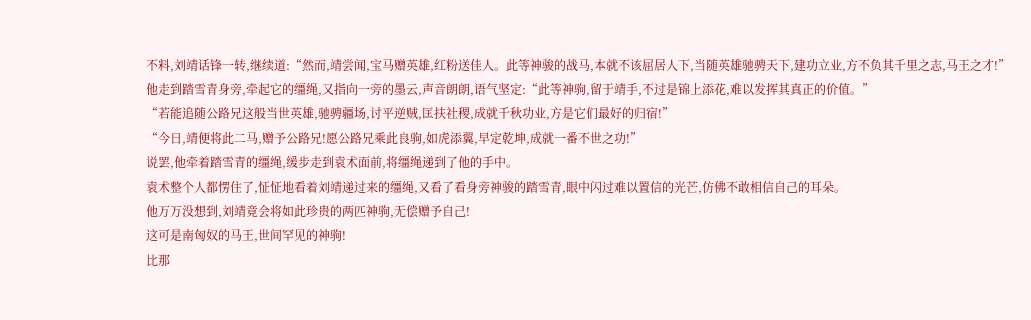不料,刘靖话锋一转,继续道:“然而,靖尝闻,宝马赠英雄,红粉送佳人。此等神骏的战马,本就不该屈居人下,当随英雄驰骋天下,建功立业,方不负其千里之志,马王之才!”
他走到踏雪青身旁,牵起它的缰绳,又指向一旁的墨云,声音朗朗,语气坚定:“此等神驹,留于靖手,不过是锦上添花,难以发挥其真正的价值。”
“若能追随公路兄这般当世英雄,驰骋疆场,讨平逆贼,匡扶社稷,成就千秋功业,方是它们最好的归宿!”
“今日,靖便将此二马,赠予公路兄!愿公路兄乘此良驹,如虎添翼,早定乾坤,成就一番不世之功!”
说罢,他牵着踏雪青的缰绳,缓步走到袁术面前,将缰绳递到了他的手中。
袁术整个人都愣住了,怔怔地看着刘靖递过来的缰绳,又看了看身旁神骏的踏雪青,眼中闪过难以置信的光芒,仿佛不敢相信自己的耳朵。
他万万没想到,刘靖竟会将如此珍贵的两匹神驹,无偿赠予自己!
这可是南匈奴的马王,世间罕见的神驹!
比那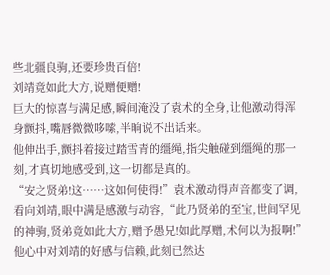些北疆良驹,还要珍贵百倍!
刘靖竟如此大方,说赠便赠!
巨大的惊喜与满足感,瞬间淹没了袁术的全身,让他激动得浑身颤抖,嘴唇微微哆嗦,半晌说不出话来。
他伸出手,颤抖着接过踏雪青的缰绳,指尖触碰到缰绳的那一刻,才真切地感受到,这一切都是真的。
“安之贤弟!这……这如何使得!”袁术激动得声音都变了调,看向刘靖,眼中满是感激与动容,“此乃贤弟的至宝,世间罕见的神驹,贤弟竟如此大方,赠予愚兄!如此厚赠,术何以为报啊!”
他心中对刘靖的好感与信赖,此刻已然达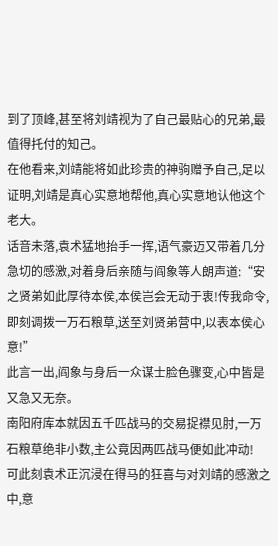到了顶峰,甚至将刘靖视为了自己最贴心的兄弟,最值得托付的知己。
在他看来,刘靖能将如此珍贵的神驹赠予自己,足以证明,刘靖是真心实意地帮他,真心实意地认他这个老大。
话音未落,袁术猛地抬手一挥,语气豪迈又带着几分急切的感激,对着身后亲随与阎象等人朗声道:“安之贤弟如此厚待本侯,本侯岂会无动于衷!传我命令,即刻调拨一万石粮草,送至刘贤弟营中,以表本侯心意!”
此言一出,阎象与身后一众谋士脸色骤变,心中皆是又急又无奈。
南阳府库本就因五千匹战马的交易捉襟见肘,一万石粮草绝非小数,主公竟因两匹战马便如此冲动!
可此刻袁术正沉浸在得马的狂喜与对刘靖的感激之中,意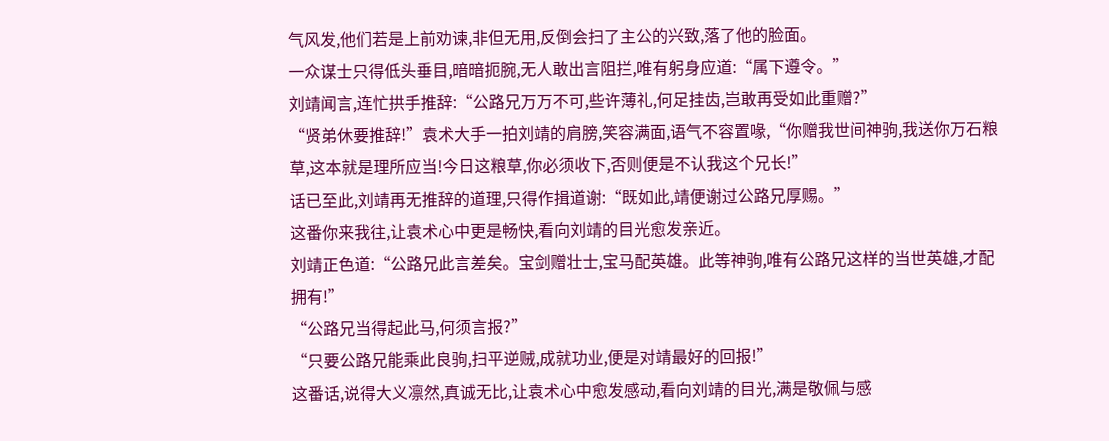气风发,他们若是上前劝谏,非但无用,反倒会扫了主公的兴致,落了他的脸面。
一众谋士只得低头垂目,暗暗扼腕,无人敢出言阻拦,唯有躬身应道:“属下遵令。”
刘靖闻言,连忙拱手推辞:“公路兄万万不可,些许薄礼,何足挂齿,岂敢再受如此重赠?”
“贤弟休要推辞!”袁术大手一拍刘靖的肩膀,笑容满面,语气不容置喙,“你赠我世间神驹,我送你万石粮草,这本就是理所应当!今日这粮草,你必须收下,否则便是不认我这个兄长!”
话已至此,刘靖再无推辞的道理,只得作揖道谢:“既如此,靖便谢过公路兄厚赐。”
这番你来我往,让袁术心中更是畅快,看向刘靖的目光愈发亲近。
刘靖正色道:“公路兄此言差矣。宝剑赠壮士,宝马配英雄。此等神驹,唯有公路兄这样的当世英雄,才配拥有!”
“公路兄当得起此马,何须言报?”
“只要公路兄能乘此良驹,扫平逆贼,成就功业,便是对靖最好的回报!”
这番话,说得大义凛然,真诚无比,让袁术心中愈发感动,看向刘靖的目光,满是敬佩与感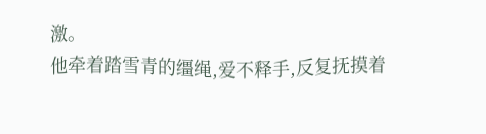激。
他牵着踏雪青的缰绳,爱不释手,反复抚摸着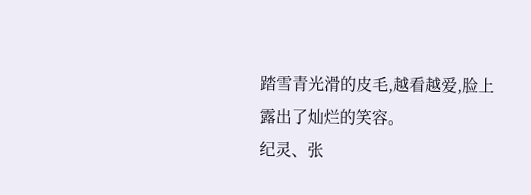踏雪青光滑的皮毛,越看越爱,脸上露出了灿烂的笑容。
纪灵、张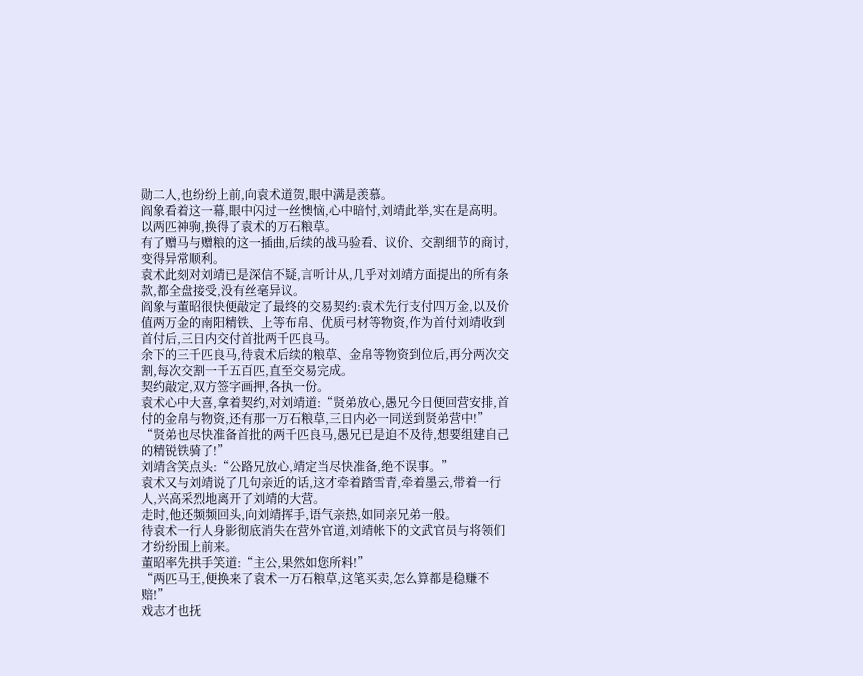勋二人,也纷纷上前,向袁术道贺,眼中满是羡慕。
阎象看着这一幕,眼中闪过一丝懊恼,心中暗忖,刘靖此举,实在是高明。
以两匹神驹,换得了袁术的万石粮草。
有了赠马与赠粮的这一插曲,后续的战马验看、议价、交割细节的商讨,变得异常顺利。
袁术此刻对刘靖已是深信不疑,言听计从,几乎对刘靖方面提出的所有条款,都全盘接受,没有丝毫异议。
阎象与董昭很快便敲定了最终的交易契约:袁术先行支付四万金,以及价值两万金的南阳精铁、上等布帛、优质弓材等物资,作为首付刘靖收到首付后,三日内交付首批两千匹良马。
余下的三千匹良马,待袁术后续的粮草、金帛等物资到位后,再分两次交割,每次交割一千五百匹,直至交易完成。
契约敲定,双方签字画押,各执一份。
袁术心中大喜,拿着契约,对刘靖道:“贤弟放心,愚兄今日便回营安排,首付的金帛与物资,还有那一万石粮草,三日内必一同送到贤弟营中!”
“贤弟也尽快准备首批的两千匹良马,愚兄已是迫不及待,想要组建自己的精锐铁骑了!”
刘靖含笑点头:“公路兄放心,靖定当尽快准备,绝不误事。”
袁术又与刘靖说了几句亲近的话,这才牵着踏雪青,牵着墨云,带着一行人,兴高采烈地离开了刘靖的大营。
走时,他还频频回头,向刘靖挥手,语气亲热,如同亲兄弟一般。
待袁术一行人身影彻底消失在营外官道,刘靖帐下的文武官员与将领们才纷纷围上前来。
董昭率先拱手笑道:“主公,果然如您所料!”
“两匹马王,便换来了袁术一万石粮草,这笔买卖,怎么算都是稳赚不赔!”
戏志才也抚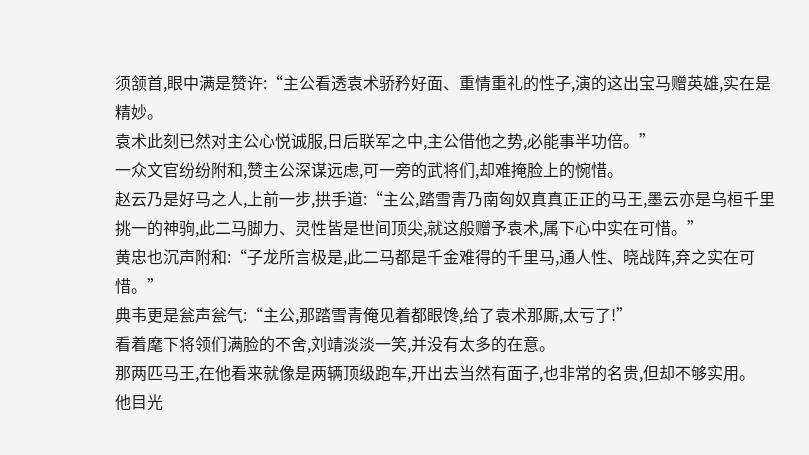须颔首,眼中满是赞许:“主公看透袁术骄矜好面、重情重礼的性子,演的这出宝马赠英雄,实在是精妙。
袁术此刻已然对主公心悦诚服,日后联军之中,主公借他之势,必能事半功倍。”
一众文官纷纷附和,赞主公深谋远虑,可一旁的武将们,却难掩脸上的惋惜。
赵云乃是好马之人,上前一步,拱手道:“主公,踏雪青乃南匈奴真真正正的马王,墨云亦是乌桓千里挑一的神驹,此二马脚力、灵性皆是世间顶尖,就这般赠予袁术,属下心中实在可惜。”
黄忠也沉声附和:“子龙所言极是,此二马都是千金难得的千里马,通人性、晓战阵,弃之实在可惜。”
典韦更是瓮声瓮气:“主公,那踏雪青俺见着都眼馋,给了袁术那厮,太亏了!”
看着麾下将领们满脸的不舍,刘靖淡淡一笑,并没有太多的在意。
那两匹马王,在他看来就像是两辆顶级跑车,开出去当然有面子,也非常的名贵,但却不够实用。
他目光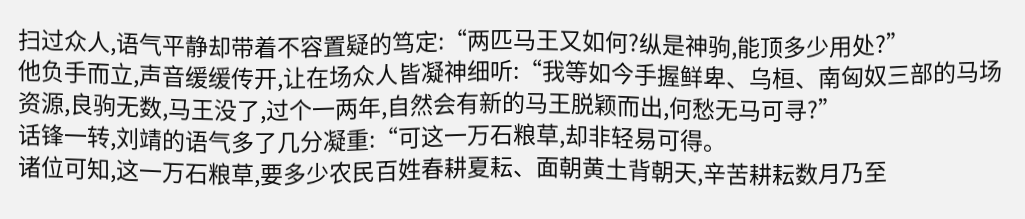扫过众人,语气平静却带着不容置疑的笃定:“两匹马王又如何?纵是神驹,能顶多少用处?”
他负手而立,声音缓缓传开,让在场众人皆凝神细听:“我等如今手握鲜卑、乌桓、南匈奴三部的马场资源,良驹无数,马王没了,过个一两年,自然会有新的马王脱颖而出,何愁无马可寻?”
话锋一转,刘靖的语气多了几分凝重:“可这一万石粮草,却非轻易可得。
诸位可知,这一万石粮草,要多少农民百姓春耕夏耘、面朝黄土背朝天,辛苦耕耘数月乃至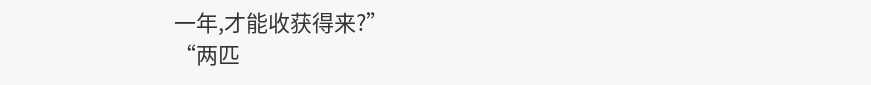一年,才能收获得来?”
“两匹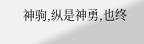神驹,纵是神勇,也终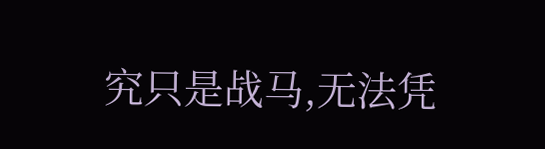究只是战马,无法凭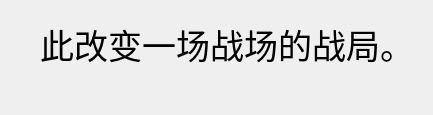此改变一场战场的战局。